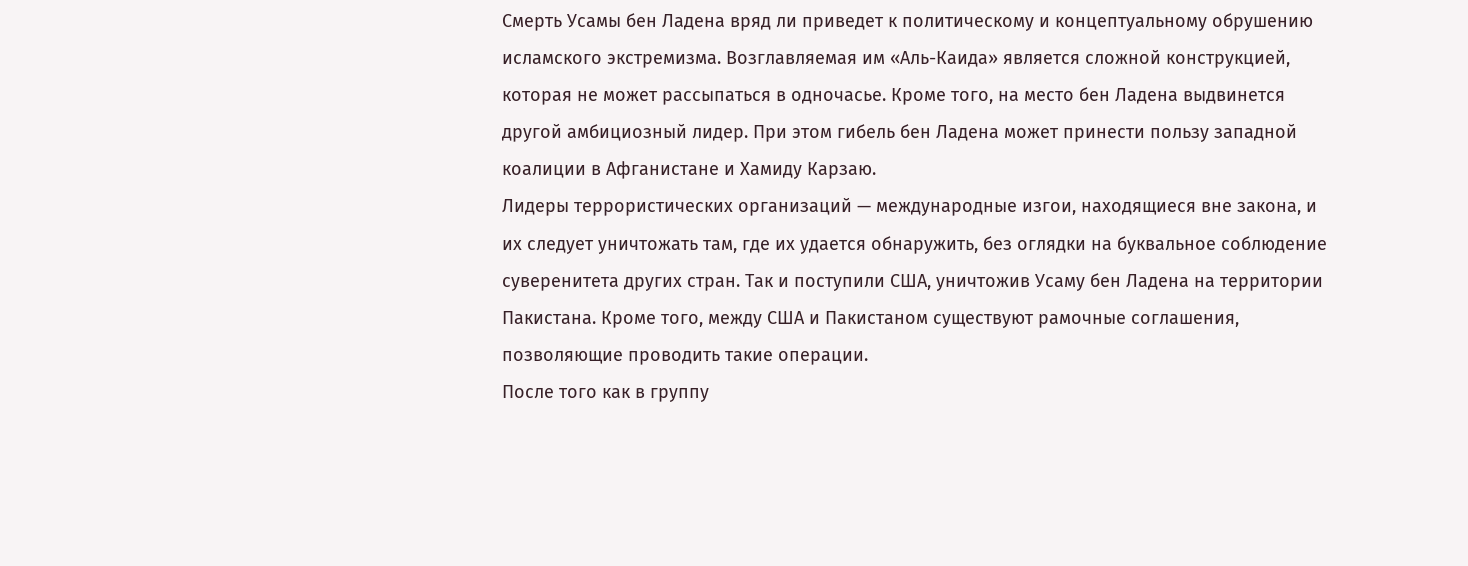Смерть Усамы бен Ладена вряд ли приведет к политическому и концептуальному обрушению исламского экстремизма. Возглавляемая им «Аль-Каида» является сложной конструкцией, которая не может рассыпаться в одночасье. Кроме того, на место бен Ладена выдвинется другой амбициозный лидер. При этом гибель бен Ладена может принести пользу западной коалиции в Афганистане и Хамиду Карзаю.
Лидеры террористических организаций — международные изгои, находящиеся вне закона, и их следует уничтожать там, где их удается обнаружить, без оглядки на буквальное соблюдение суверенитета других стран. Так и поступили США, уничтожив Усаму бен Ладена на территории Пакистана. Кроме того, между США и Пакистаном существуют рамочные соглашения, позволяющие проводить такие операции.
После того как в группу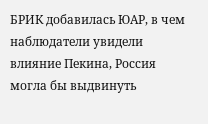БРИК добавилась ЮАР, в чем наблюдатели увидели влияние Пекина, Россия могла бы выдвинуть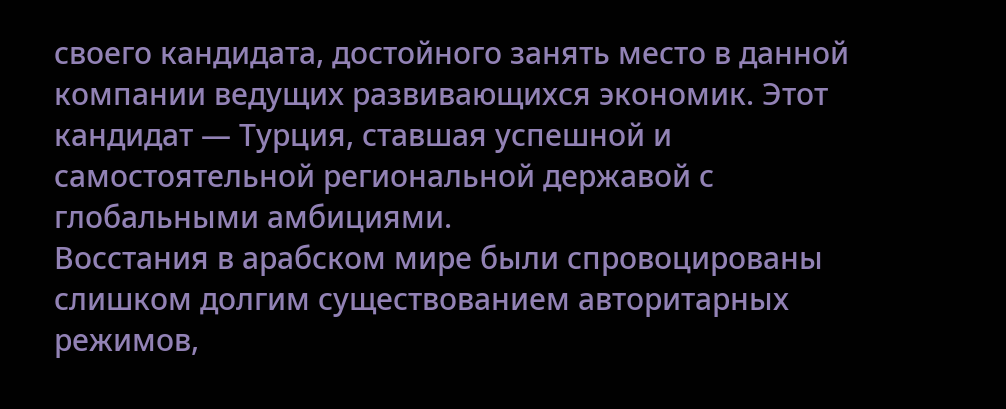своего кандидата, достойного занять место в данной компании ведущих развивающихся экономик. Этот кандидат — Турция, ставшая успешной и самостоятельной региональной державой с глобальными амбициями.
Восстания в арабском мире были спровоцированы слишком долгим существованием авторитарных режимов,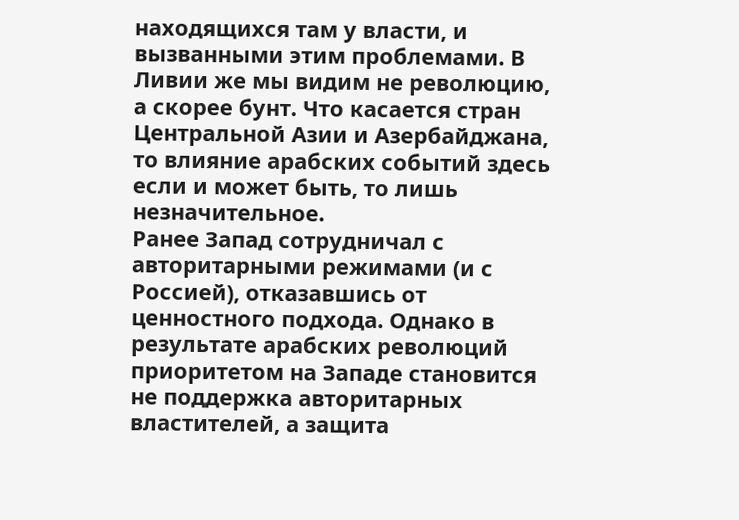находящихся там у власти, и вызванными этим проблемами. В Ливии же мы видим не революцию, а скорее бунт. Что касается стран Центральной Азии и Азербайджана, то влияние арабских событий здесь если и может быть, то лишь незначительное.
Ранее Запад сотрудничал с авторитарными режимами (и с Россией), отказавшись от ценностного подхода. Однако в результате арабских революций приоритетом на Западе становится не поддержка авторитарных властителей, а защита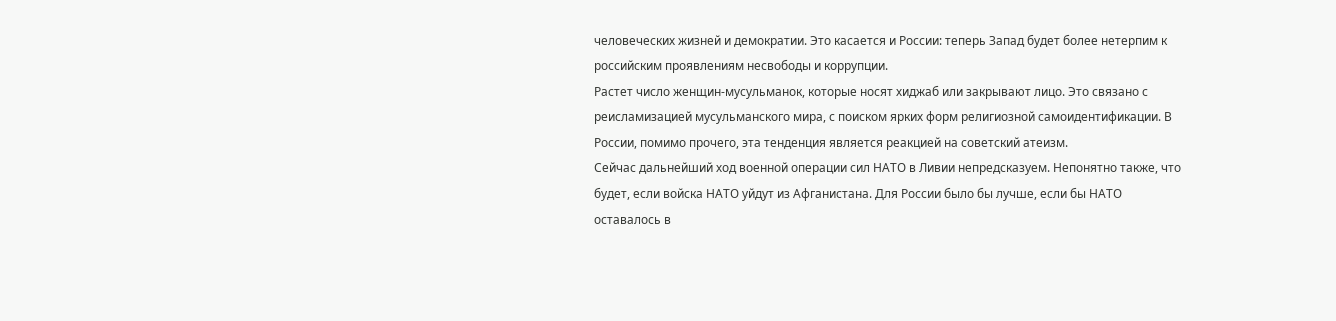человеческих жизней и демократии. Это касается и России: теперь Запад будет более нетерпим к российским проявлениям несвободы и коррупции.
Растет число женщин-мусульманок, которые носят хиджаб или закрывают лицо. Это связано с реисламизацией мусульманского мира, с поиском ярких форм религиозной самоидентификации. В России, помимо прочего, эта тенденция является реакцией на советский атеизм.
Сейчас дальнейший ход военной операции сил НАТО в Ливии непредсказуем. Непонятно также, что будет, если войска НАТО уйдут из Афганистана. Для России было бы лучше, если бы НАТО оставалось в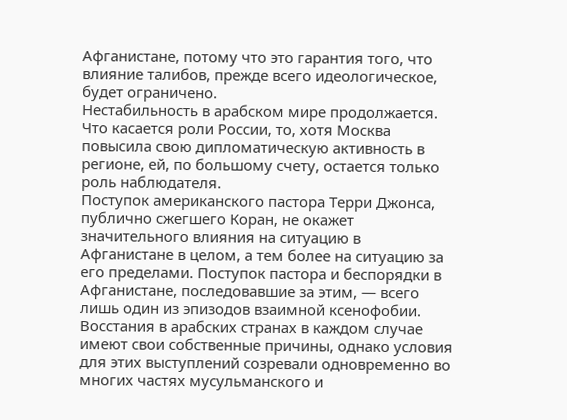Афганистане, потому что это гарантия того, что влияние талибов, прежде всего идеологическое, будет ограничено.
Нестабильность в арабском мире продолжается. Что касается роли России, то, хотя Москва повысила свою дипломатическую активность в регионе, ей, по большому счету, остается только роль наблюдателя.
Поступок американского пастора Терри Джонса, публично сжегшего Коран, не окажет значительного влияния на ситуацию в Афганистане в целом, а тем более на ситуацию за его пределами. Поступок пастора и беспорядки в Афганистане, последовавшие за этим, — всего лишь один из эпизодов взаимной ксенофобии.
Восстания в арабских странах в каждом случае имеют свои собственные причины, однако условия для этих выступлений созревали одновременно во многих частях мусульманского и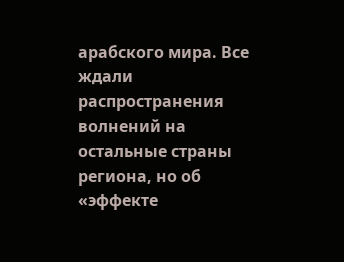арабского мира. Все ждали распространения волнений на остальные страны региона, но об «эффекте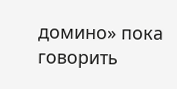домино» пока говорить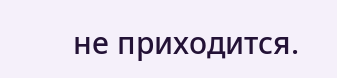не приходится.